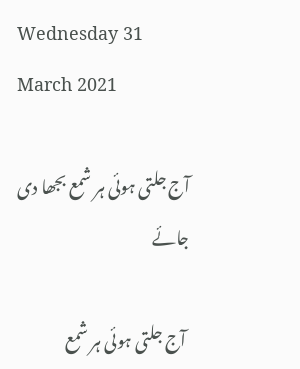Wednesday 31 March 2021

آج جلتی ہوئی ہر شمع بجھا دی جائے

 آج جلتی ہوئی ہر شمع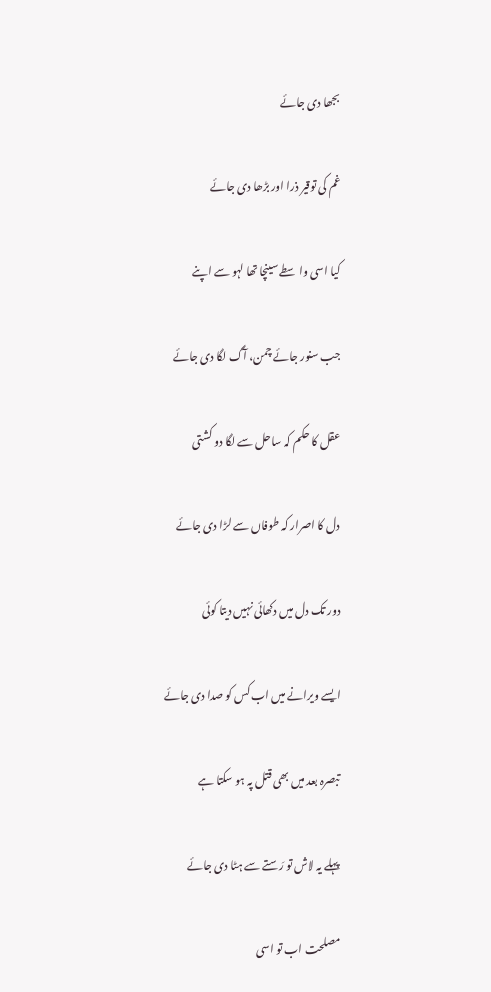بجھا دی جائے

غم کی توقیر ذرا اور بڑھا دی جائے

کیا اسی واسطے سینچا تھا لہو سے اپنے

جب سنور جائے چمن، آگ لگا دی جائے

عقل کا حکم کہ ساحل سے لگا دو کشتی

دل کا اصرار کہ طوفاں سے لڑا دی جائے

دور تک دل میں دکھائی نہیں دیتا کوئی

ایسے ویرانے میں اب کس کو صدا دی جائے

تبصرہ بعد میں بھی قتل پہ ہو سکتا ہے

پہلے یہ لاش تو رَستے سے ہٹا دی جائے

مصلحت اب تو اسی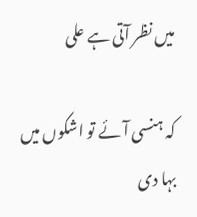میں نظر آتی ہے علی

کہ ہنسی آئے تو اشکوں میں بہا دی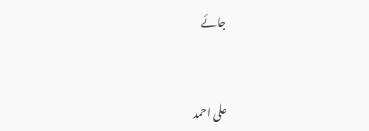جائے


علی احمد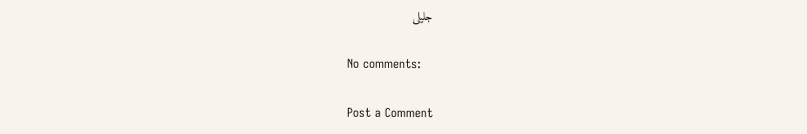جلیلی

No comments:

Post a Comment